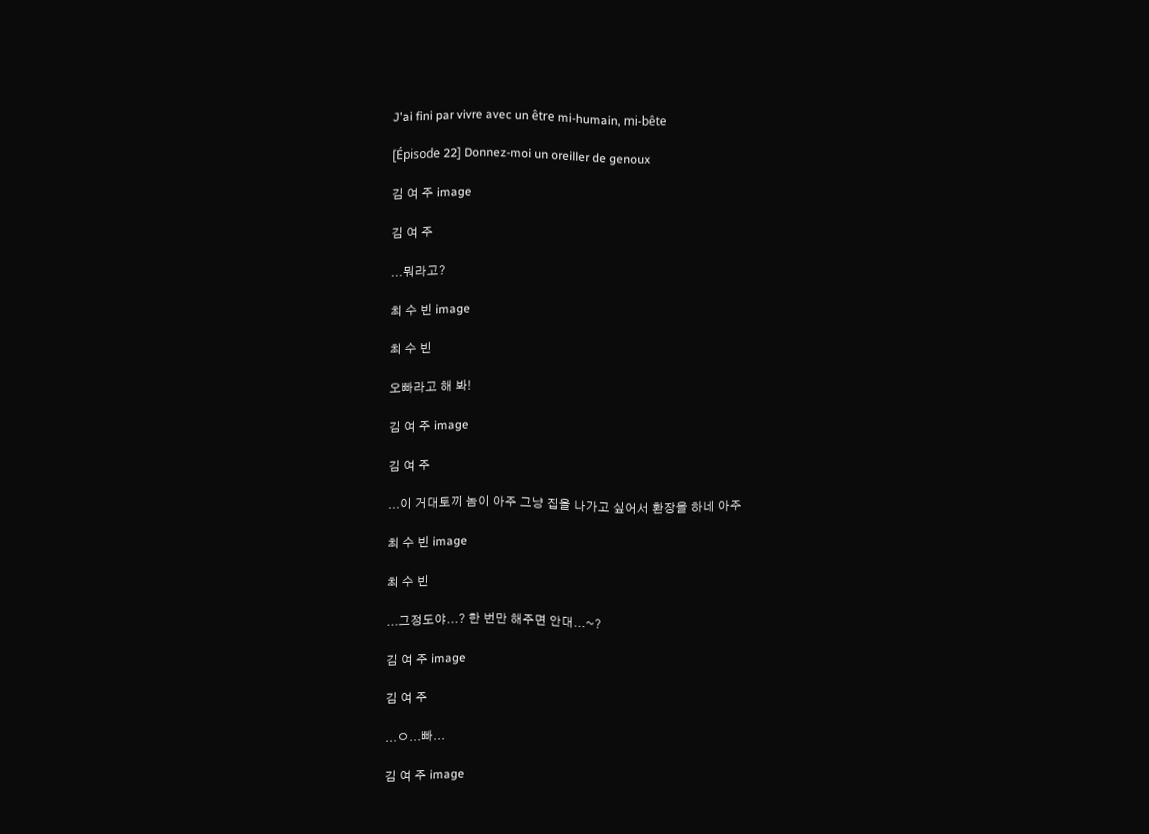J'ai fini par vivre avec un être mi-humain, mi-bête

[Épisode 22] Donnez-moi un oreiller de genoux

김 여 주 image

김 여 주

...뭐라고?

최 수 빈 image

최 수 빈

오빠라고 해 봐!

김 여 주 image

김 여 주

...이 거대토끼 놈이 아주 그냥 집을 나가고 싶어서 환장을 하네 아주

최 수 빈 image

최 수 빈

...그정도야...? 한 번만 해주면 안대...~?

김 여 주 image

김 여 주

...ㅇ...빠...

김 여 주 image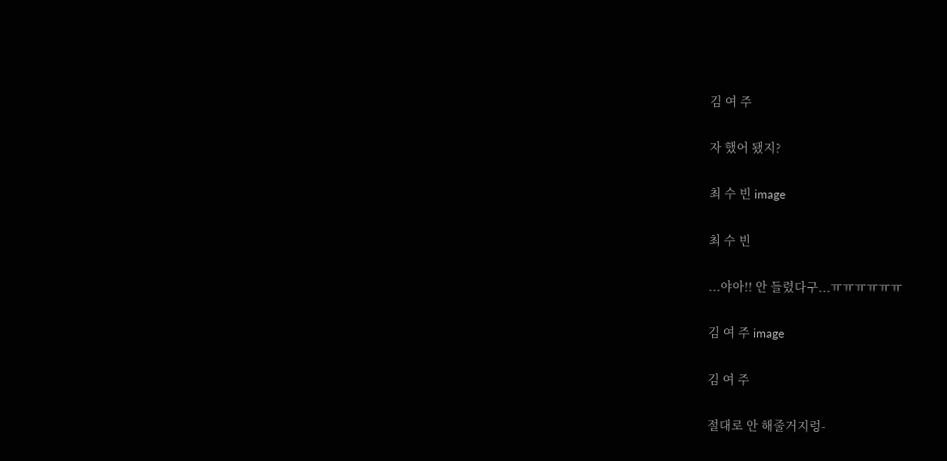김 여 주

자 했어 됐지?

최 수 빈 image

최 수 빈

...야아!! 안 들렸다구...ㅠㅠㅠㅠㅠㅠ

김 여 주 image

김 여 주

절대로 안 해줄거지렁-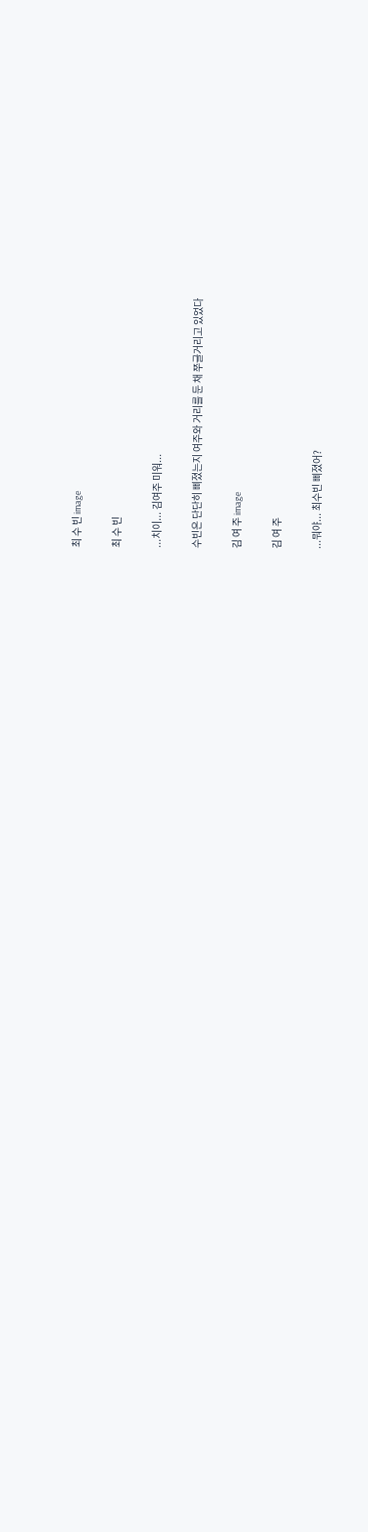최 수 빈 image

최 수 빈

...치이... 김여주 미워...

수빈은 단단히 삐졌는지 여주와 거리를 둔 채 쭈글거리고 있었다

김 여 주 image

김 여 주

...뭐야... 최수빈 삐졌어?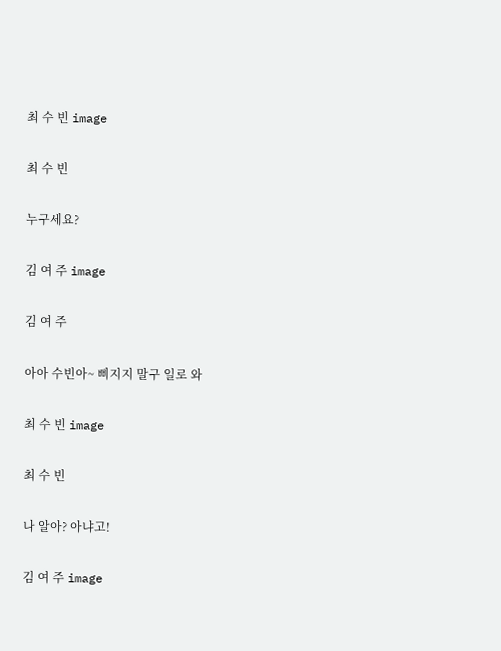최 수 빈 image

최 수 빈

누구세요?

김 여 주 image

김 여 주

아아 수빈아~ 삐지지 말구 일로 와

최 수 빈 image

최 수 빈

나 알아? 아냐고!

김 여 주 image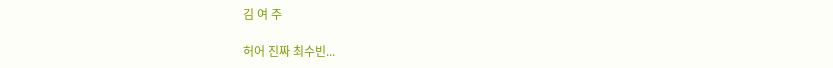김 여 주

허어 진짜 최수빈...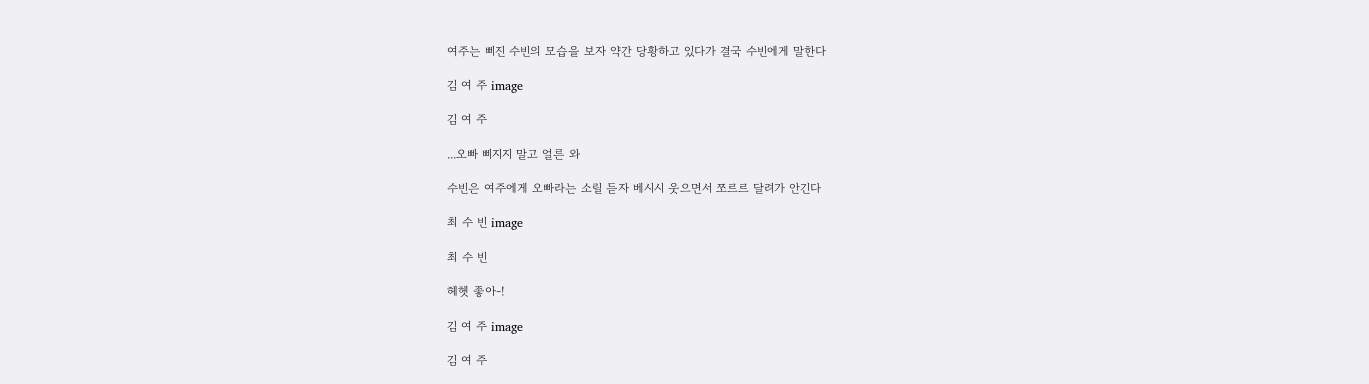여주는 삐진 수빈의 모습을 보자 약간 당황하고 있다가 결국 수빈에게 말한다

김 여 주 image

김 여 주

...오빠 삐지지 말고 얼른 와

수빈은 여주에게 오빠라는 소릴 듣자 베시시 웃으면서 쪼르르 달려가 안긴다

최 수 빈 image

최 수 빈

헤헷 좋아-!

김 여 주 image

김 여 주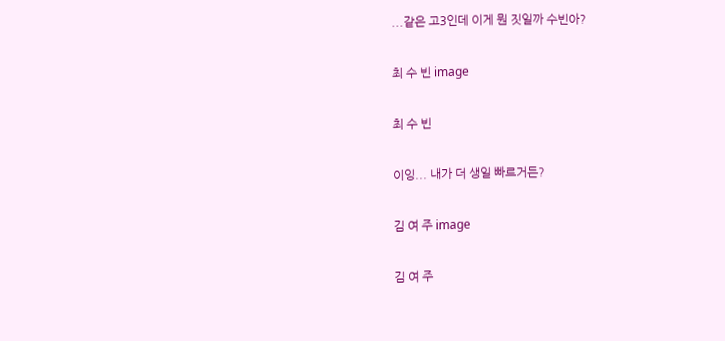...같은 고3인데 이게 뭔 짓일까 수빈아?

최 수 빈 image

최 수 빈

이잉... 내가 더 생일 빠르거든?

김 여 주 image

김 여 주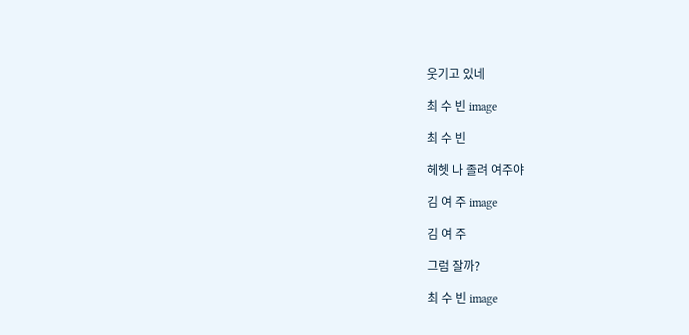웃기고 있네

최 수 빈 image

최 수 빈

헤헷 나 졸려 여주야

김 여 주 image

김 여 주

그럼 잘까?

최 수 빈 image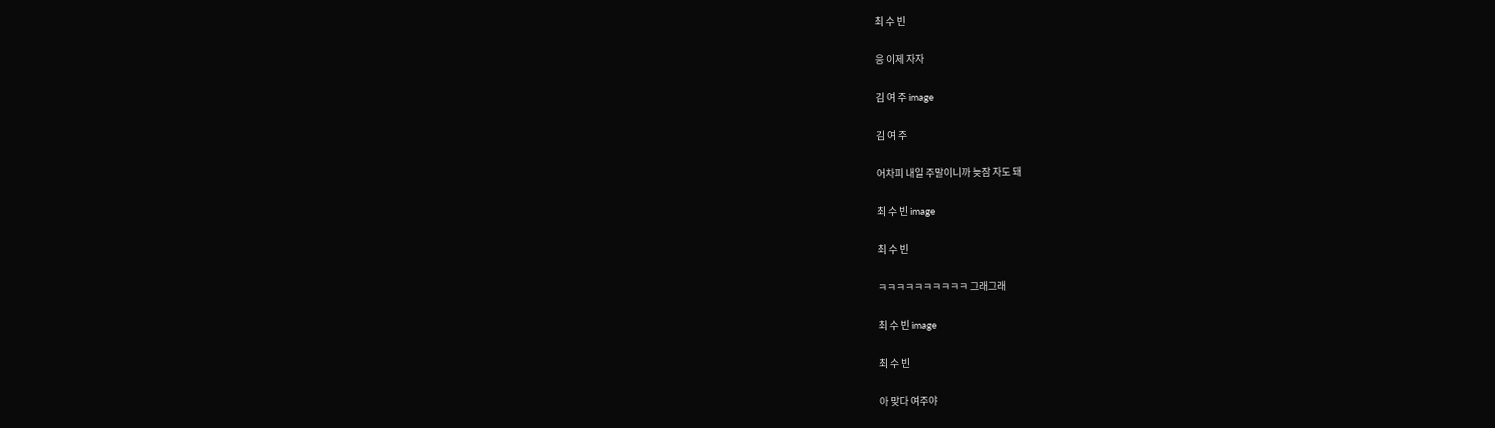최 수 빈

응 이제 자자

김 여 주 image

김 여 주

어차피 내일 주말이니까 늦잠 자도 돼

최 수 빈 image

최 수 빈

ㅋㅋㅋㅋㅋㅋㅋㅋㅋㅋ 그래그래

최 수 빈 image

최 수 빈

아 맞다 여주야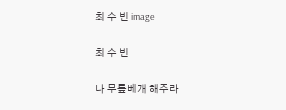최 수 빈 image

최 수 빈

나 무릎베개 해주라